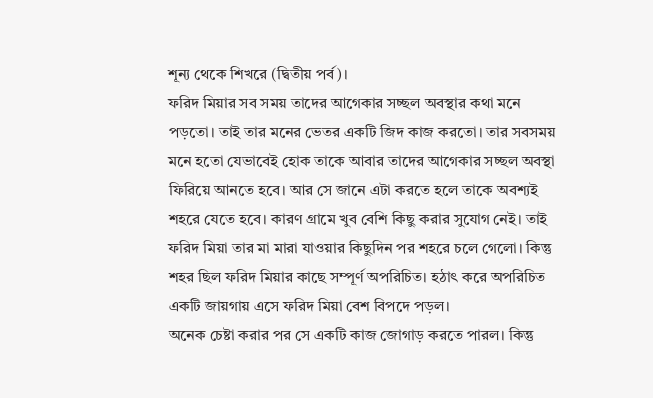শূন্য থেকে শিখরে (দ্বিতীয় পর্ব)।
ফরিদ মিয়ার সব সময় তাদের আগেকার সচ্ছল অবস্থার কথা মনে পড়তো। তাই তার মনের ভেতর একটি জিদ কাজ করতো। তার সবসময় মনে হতো যেভাবেই হোক তাকে আবার তাদের আগেকার সচ্ছল অবস্থা ফিরিয়ে আনতে হবে। আর সে জানে এটা করতে হলে তাকে অবশ্যই শহরে যেতে হবে। কারণ গ্রামে খুব বেশি কিছু করার সুযোগ নেই। তাই ফরিদ মিয়া তার মা মারা যাওয়ার কিছুদিন পর শহরে চলে গেলো। কিন্তু শহর ছিল ফরিদ মিয়ার কাছে সম্পূর্ণ অপরিচিত। হঠাৎ করে অপরিচিত একটি জায়গায় এসে ফরিদ মিয়া বেশ বিপদে পড়ল।
অনেক চেষ্টা করার পর সে একটি কাজ জোগাড় করতে পারল। কিন্তু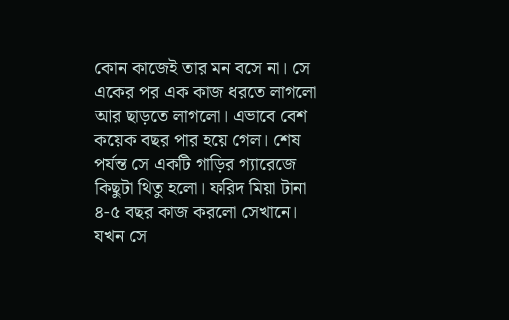কোন কাজেই তার মন বসে না। সে একের পর এক কাজ ধরতে লাগলো আর ছাড়তে লাগলো। এভাবে বেশ কয়েক বছর পার হয়ে গেল। শেষ পর্যন্ত সে একটি গাড়ির গ্যারেজে কিছুটা থিতু হলো। ফরিদ মিয়া টানা ৪-৫ বছর কাজ করলো সেখানে। যখন সে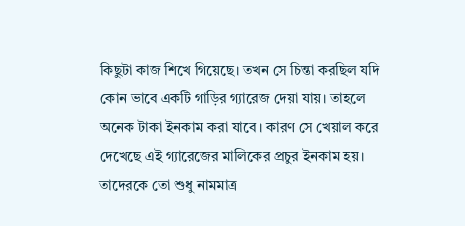কিছুটা কাজ শিখে গিয়েছে। তখন সে চিন্তা করছিল যদি কোন ভাবে একটি গাড়ির গ্যারেজ দেয়া যায়। তাহলে অনেক টাকা ইনকাম করা যাবে। কারণ সে খেয়াল করে দেখেছে এই গ্যারেজের মালিকের প্রচুর ইনকাম হয়। তাদেরকে তো শুধু নামমাত্র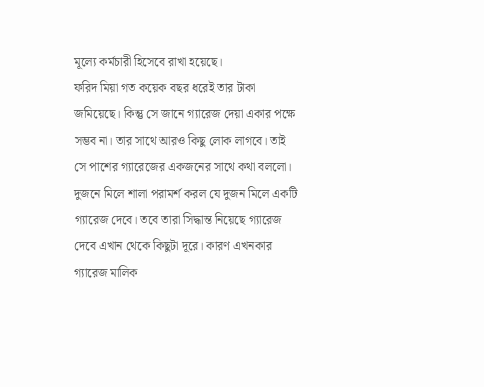মূল্যে কর্মচারী হিসেবে রাখা হয়েছে।
ফরিদ মিয়া গত কয়েক বছর ধরেই তার টাকা জমিয়েছে। কিন্তু সে জানে গ্যারেজ দেয়া একার পক্ষে সম্ভব না। তার সাথে আরও কিছু লোক লাগবে। তাই সে পাশের গ্যারেজের একজনের সাথে কথা বললো। দুজনে মিলে শালা পরামর্শ করল যে দুজন মিলে একটি গ্যারেজ দেবে। তবে তারা সিদ্ধান্ত নিয়েছে গ্যারেজ দেবে এখান থেকে কিছুটা দূরে। কারণ এখনকার গ্যারেজ মালিক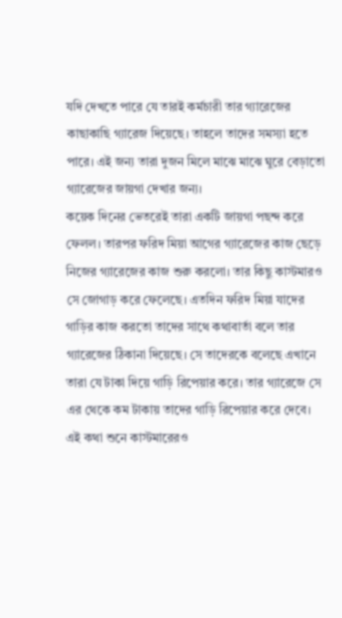যদি দেখতে পারে যে তারই কর্মচারী তার গ্যারেজের কাছাকাছি গ্যারেজ দিয়েছে। তাহলে তাদের সমস্যা হতে পারে। এই জন্য তারা দুজন মিলে মাঝে মাঝে ঘুরে বেড়াতো গ্যারেজের জায়গা দেখার জন্য।
কয়েক দিনের ভেতরেই তারা একটি জায়গা পছন্দ করে ফেলল। তারপর ফরিদ মিয়া আগের গ্যারেজের কাজ ছেড়ে নিজের গ্যারেজের কাজ শুরু করলো। তার কিছু কাস্টমারও সে জোগাড় করে ফেলেছে। এতদিন ফরিদ মিয়া যাদের গাড়ির কাজ করতো তাদের সাথে কথাবার্তা বলে তার গ্যারেজের ঠিকানা দিয়েছে। সে তাদেরকে বলেছে এখানে তারা যে টাকা দিয়ে গাড়ি রিপেয়ার করে। তার গ্যারেজে সে এর থেকে কম টাকায় তাদের গাড়ি রিপেয়ার করে দেবে। এই কথা শুনে কাস্টমারেরও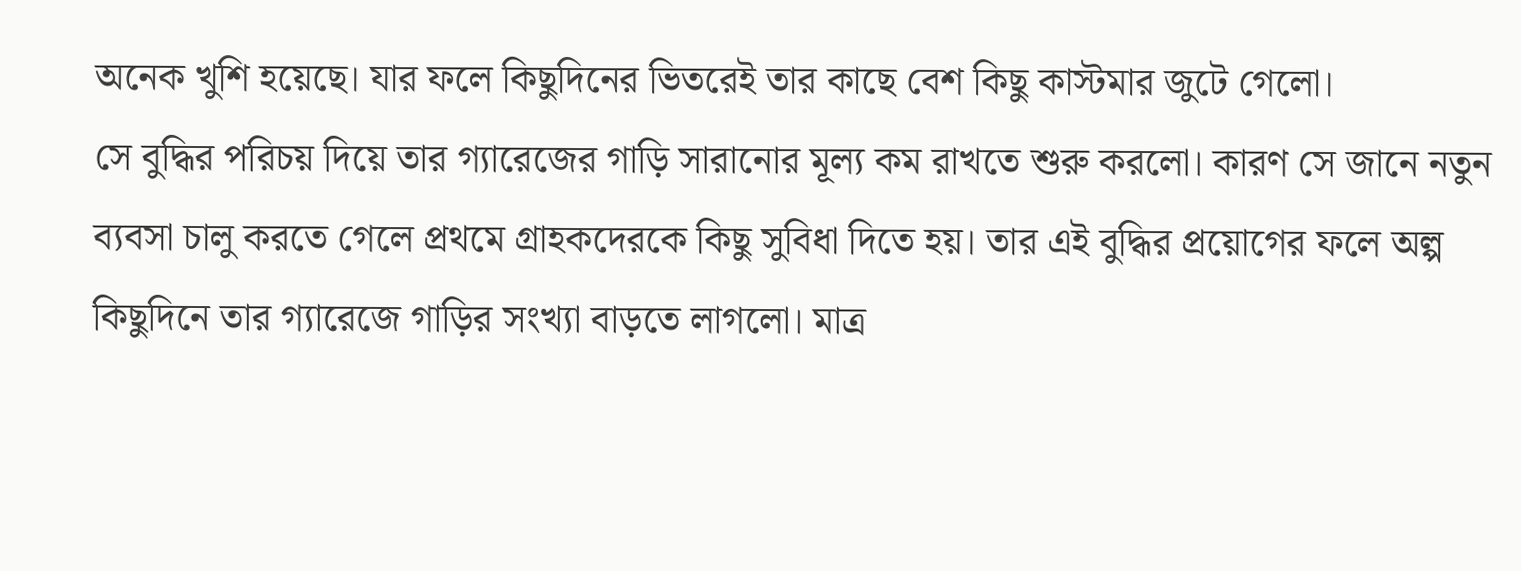অনেক খুশি হয়েছে। যার ফলে কিছুদিনের ভিতরেই তার কাছে বেশ কিছু কাস্টমার জুটে গেলো।
সে বুদ্ধির পরিচয় দিয়ে তার গ্যারেজের গাড়ি সারানোর মূল্য কম রাখতে শুরু করলো। কারণ সে জানে নতুন ব্যবসা চালু করতে গেলে প্রথমে গ্রাহকদেরকে কিছু সুবিধা দিতে হয়। তার এই বুদ্ধির প্রয়োগের ফলে অল্প কিছুদিনে তার গ্যারেজে গাড়ির সংখ্যা বাড়তে লাগলো। মাত্র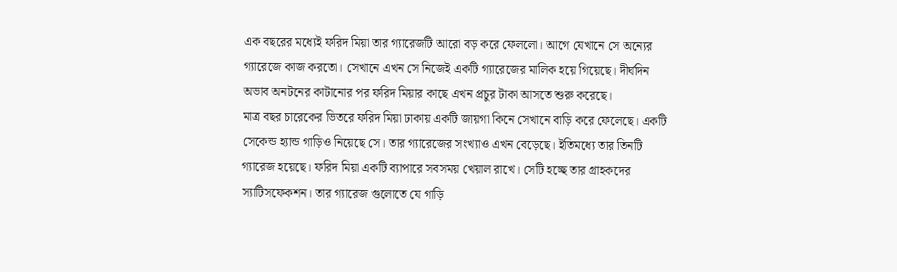এক বছরের মধ্যেই ফরিদ মিয়া তার গ্যারেজটি আরো বড় করে ফেললো। আগে যেখানে সে অন্যের গ্যারেজে কাজ করতো। সেখানে এখন সে নিজেই একটি গ্যারেজের মালিক হয়ে গিয়েছে। দীর্ঘদিন অভাব অনটনের কাটানোর পর ফরিদ মিয়ার কাছে এখন প্রচুর টাকা আসতে শুরু করেছে।
মাত্র বছর চারেকের ভিতরে ফরিদ মিয়া ঢাকায় একটি জায়গা কিনে সেখানে বাড়ি করে ফেলেছে। একটি সেকেন্ড হ্যান্ড গাড়িও নিয়েছে সে। তার গ্যারেজের সংখ্যাও এখন বেড়েছে। ইতিমধ্যে তার তিনটি গ্যারেজ হয়েছে। ফরিদ মিয়া একটি ব্যাপারে সবসময় খেয়াল রাখে। সেটি হচ্ছে তার গ্রাহকদের স্যাটিসফেকশন। তার গ্যারেজ গুলোতে যে গাড়ি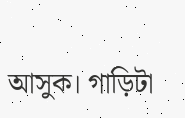আসুক। গাড়িটা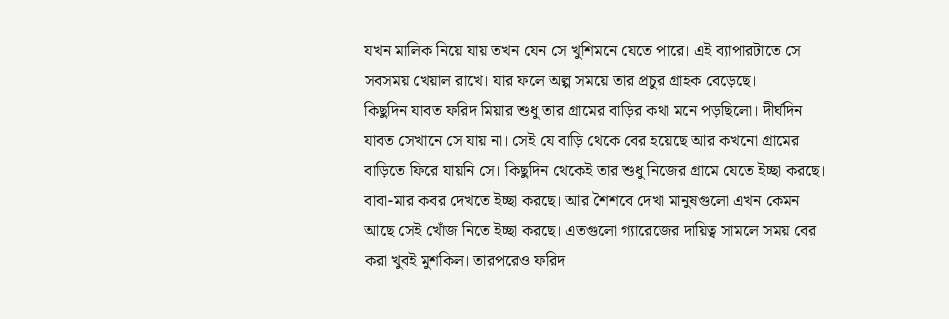যখন মালিক নিয়ে যায় তখন যেন সে খুশিমনে যেতে পারে। এই ব্যাপারটাতে সে সবসময় খেয়াল রাখে। যার ফলে অল্প সময়ে তার প্রচুর গ্রাহক বেড়েছে।
কিছুদিন যাবত ফরিদ মিয়ার শুধু তার গ্রামের বাড়ির কথা মনে পড়ছিলো। দীর্ঘদিন যাবত সেখানে সে যায় না। সেই যে বাড়ি থেকে বের হয়েছে আর কখনো গ্রামের বাড়িতে ফিরে যায়নি সে। কিছুদিন থেকেই তার শুধু নিজের গ্রামে যেতে ইচ্ছা করছে। বাবা-মার কবর দেখতে ইচ্ছা করছে। আর শৈশবে দেখা মানুষগুলো এখন কেমন আছে সেই খোঁজ নিতে ইচ্ছা করছে। এতগুলো গ্যারেজের দায়িত্ব সামলে সময় বের করা খুবই মুশকিল। তারপরেও ফরিদ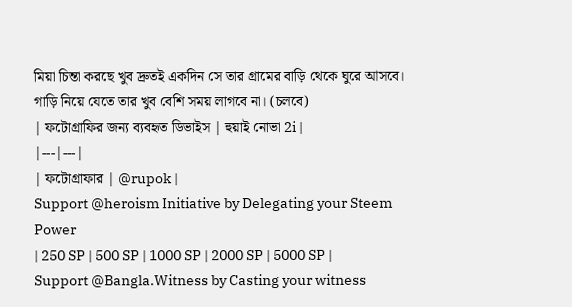মিয়া চিন্তা করছে খুব দ্রুতই একদিন সে তার গ্রামের বাড়ি থেকে ঘুরে আসবে। গাড়ি নিয়ে যেতে তার খুব বেশি সময় লাগবে না। (চলবে)
| ফটোগ্রাফির জন্য ব্যবহৃত ডিভাইস | হুয়াই নোভা 2i |
|---|---|
| ফটোগ্রাফার | @rupok |
Support @heroism Initiative by Delegating your Steem Power
| 250 SP | 500 SP | 1000 SP | 2000 SP | 5000 SP |
Support @Bangla.Witness by Casting your witness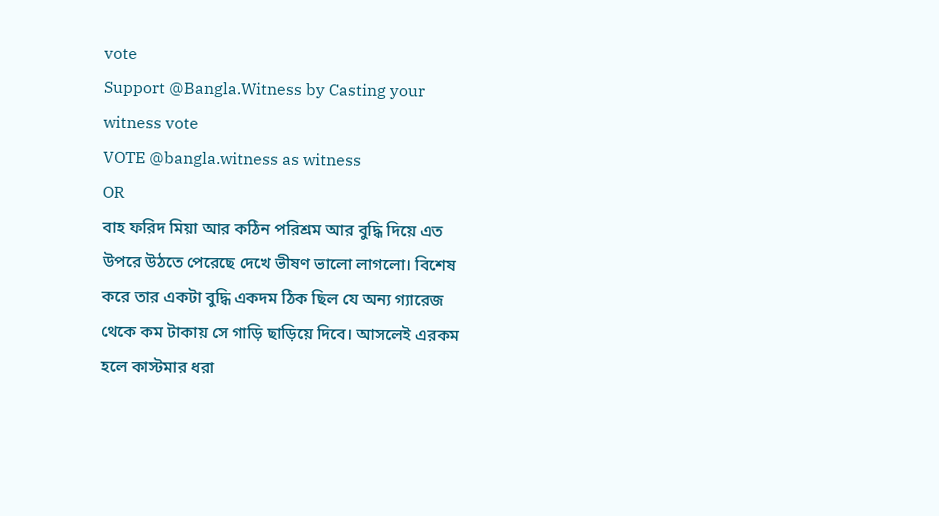vote
Support @Bangla.Witness by Casting your witness vote
VOTE @bangla.witness as witness
OR
বাহ ফরিদ মিয়া আর কঠিন পরিশ্রম আর বুদ্ধি দিয়ে এত উপরে উঠতে পেরেছে দেখে ভীষণ ভালো লাগলো। বিশেষ করে তার একটা বুদ্ধি একদম ঠিক ছিল যে অন্য গ্যারেজ থেকে কম টাকায় সে গাড়ি ছাড়িয়ে দিবে। আসলেই এরকম হলে কাস্টমার ধরা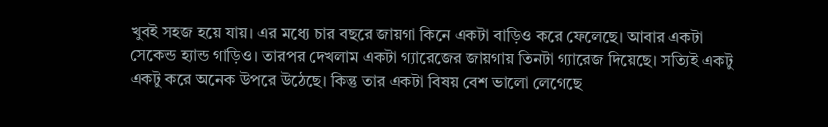খুবই সহজ হয়ে যায়। এর মধ্যে চার বছরে জায়গা কিনে একটা বাড়িও করে ফেলেছে। আবার একটা সেকেন্ড হ্যান্ড গাড়িও। তারপর দেখলাম একটা গ্যারেজের জায়গায় তিনটা গ্যারেজ দিয়েছে। সত্যিই একটু একটু করে অনেক উপরে উঠেছে। কিন্তু তার একটা বিষয় বেশ ভালো লেগেছে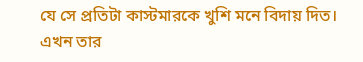যে সে প্রতিটা কাস্টমারকে খুশি মনে বিদায় দিত। এখন তার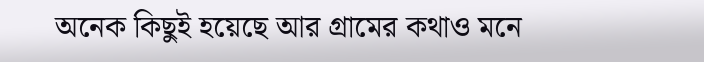অনেক কিছুই হয়েছে আর গ্রামের কথাও মনে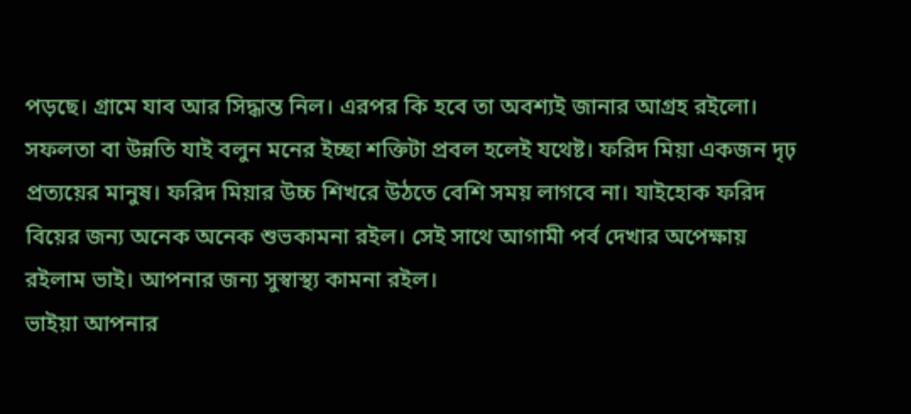পড়ছে। গ্রামে যাব আর সিদ্ধান্ত নিল। এরপর কি হবে তা অবশ্যই জানার আগ্রহ রইলো।
সফলতা বা উন্নতি যাই বলুন মনের ইচ্ছা শক্তিটা প্রবল হলেই যথেষ্ট। ফরিদ মিয়া একজন দৃঢ় প্রত্যয়ের মানুষ। ফরিদ মিয়ার উচ্চ শিখরে উঠতে বেশি সময় লাগবে না। যাইহোক ফরিদ বিয়ের জন্য অনেক অনেক শুভকামনা রইল। সেই সাথে আগামী পর্ব দেখার অপেক্ষায় রইলাম ভাই। আপনার জন্য সুস্বাস্থ্য কামনা রইল।
ভাইয়া আপনার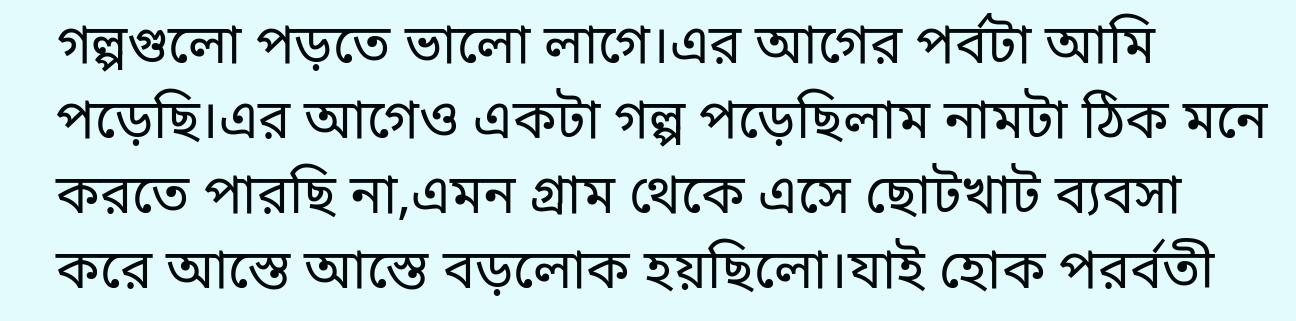গল্পগুলো পড়তে ভালো লাগে।এর আগের পর্বটা আমি পড়েছি।এর আগেও একটা গল্প পড়েছিলাম নামটা ঠিক মনে করতে পারছি না,এমন গ্রাম থেকে এসে ছোটখাট ব্যবসা করে আস্তে আস্তে বড়লোক হয়ছিলো।যাই হোক পরর্বতী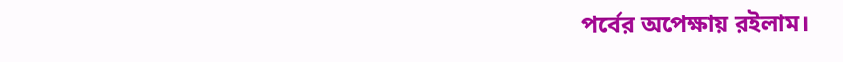পর্বের অপেক্ষায় রইলাম।